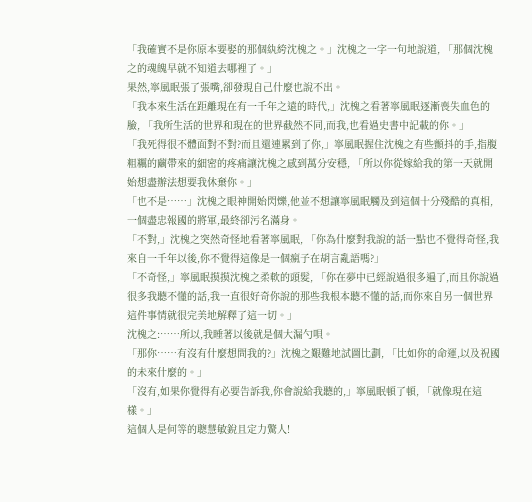「我確實不是你原本要娶的那個紈絝沈槐之。」沈槐之一字一句地說道, 「那個沈槐之的魂魄早就不知道去哪裡了。」
果然,寧風眠張了張嘴,卻發現自己什麼也說不出。
「我本來生活在距離現在有一千年之遠的時代,」沈槐之看著寧風眠逐漸喪失血色的臉, 「我所生活的世界和現在的世界截然不同,而我,也看過史書中記載的你。」
「我死得很不體面對不對?而且還連累到了你,」寧風眠握住沈槐之有些顫抖的手,指腹粗糲的繭帶來的細密的疼痛讓沈槐之感到萬分安穩, 「所以你從嫁給我的第一天就開始想盡辦法想要我休棄你。」
「也不是……」沈槐之眼神開始閃爍,他並不想讓寧風眠觸及到這個十分殘酷的真相,一個盡忠報國的將軍,最終卻污名滿身。
「不對,」沈槐之突然奇怪地看著寧風眠, 「你為什麼對我說的話一點也不覺得奇怪,我來自一千年以後,你不覺得這像是一個瘋子在胡言亂語嗎?」
「不奇怪,」寧風眠摸摸沈槐之柔軟的頭髮, 「你在夢中已經說過很多遍了,而且你說過很多我聽不懂的話,我一直很好奇你說的那些我根本聽不懂的話,而你來自另一個世界這件事情就很完美地解釋了這一切。」
沈槐之:……所以,我睡著以後就是個大漏勺唄。
「那你……有沒有什麼想問我的?」沈槐之艱難地試圖比劃, 「比如你的命運,以及祝國的未來什麼的。」
「沒有,如果你覺得有必要告訴我,你會說給我聽的,」寧風眠頓了頓, 「就像現在這樣。」
這個人是何等的聰慧敏銳且定力驚人!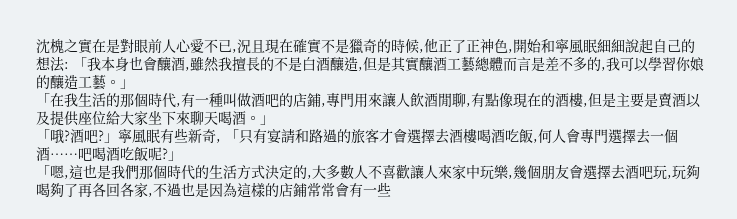沈槐之實在是對眼前人心愛不已,況且現在確實不是獵奇的時候,他正了正神色,開始和寧風眠細細說起自己的想法: 「我本身也會釀酒,雖然我擅長的不是白酒釀造,但是其實釀酒工藝總體而言是差不多的,我可以學習你娘的釀造工藝。」
「在我生活的那個時代,有一種叫做酒吧的店鋪,專門用來讓人飲酒閒聊,有點像現在的酒樓,但是主要是賣酒以及提供座位給大家坐下來聊天喝酒。」
「哦?酒吧?」寧風眠有些新奇, 「只有宴請和路過的旅客才會選擇去酒樓喝酒吃飯,何人會專門選擇去一個酒……吧喝酒吃飯呢?」
「嗯,這也是我們那個時代的生活方式決定的,大多數人不喜歡讓人來家中玩樂,幾個朋友會選擇去酒吧玩,玩夠喝夠了再各回各家,不過也是因為這樣的店鋪常常會有一些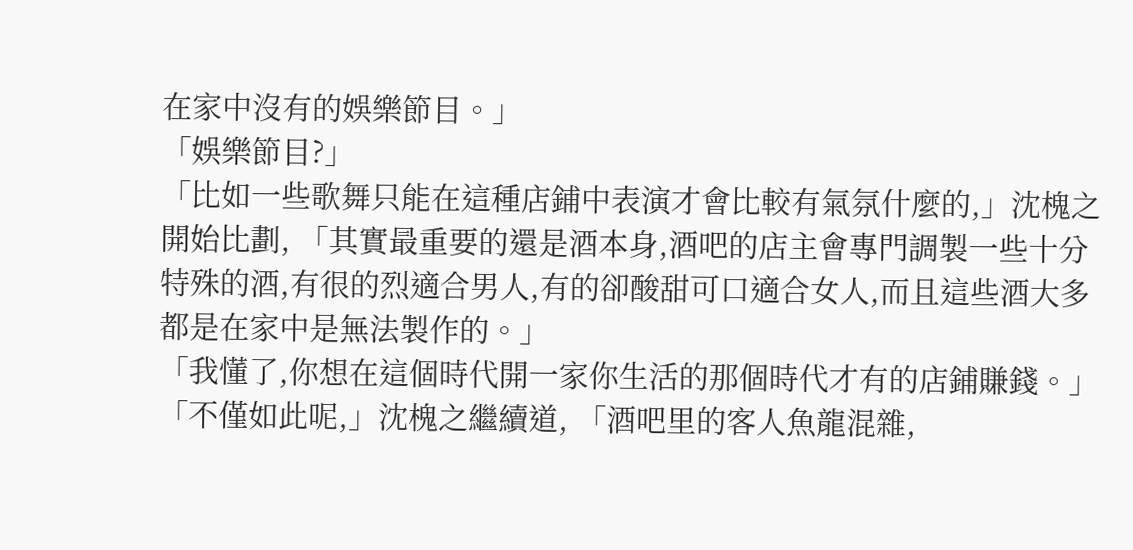在家中沒有的娛樂節目。」
「娛樂節目?」
「比如一些歌舞只能在這種店鋪中表演才會比較有氣氛什麼的,」沈槐之開始比劃, 「其實最重要的還是酒本身,酒吧的店主會專門調製一些十分特殊的酒,有很的烈適合男人,有的卻酸甜可口適合女人,而且這些酒大多都是在家中是無法製作的。」
「我懂了,你想在這個時代開一家你生活的那個時代才有的店鋪賺錢。」
「不僅如此呢,」沈槐之繼續道, 「酒吧里的客人魚龍混雜,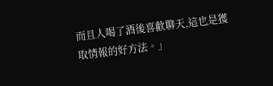而且人喝了酒後喜歡聊天,這也是獲取情報的好方法。」